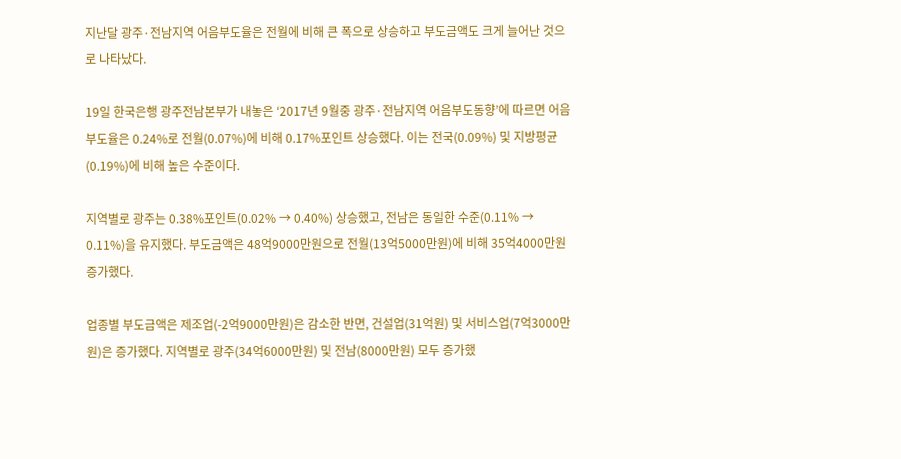지난달 광주·전남지역 어음부도율은 전월에 비해 큰 폭으로 상승하고 부도금액도 크게 늘어난 것으로 나타났다.

19일 한국은행 광주전남본부가 내놓은 ‘2017년 9월중 광주·전남지역 어음부도동향’에 따르면 어음부도율은 0.24%로 전월(0.07%)에 비해 0.17%포인트 상승했다. 이는 전국(0.09%) 및 지방평균(0.19%)에 비해 높은 수준이다.

지역별로 광주는 0.38%포인트(0.02% → 0.40%) 상승했고, 전남은 동일한 수준(0.11% → 0.11%)을 유지했다. 부도금액은 48억9000만원으로 전월(13억5000만원)에 비해 35억4000만원 증가했다.

업종별 부도금액은 제조업(-2억9000만원)은 감소한 반면, 건설업(31억원) 및 서비스업(7억3000만원)은 증가했다. 지역별로 광주(34억6000만원) 및 전남(8000만원) 모두 증가했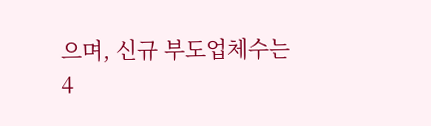으며, 신규 부도업체수는 4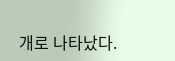개로 나타났다.